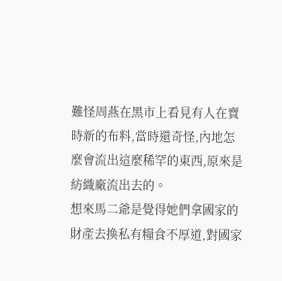難怪周燕在黑市上看見有人在賣時新的布料,當時還奇怪,內地怎麼會流出這麼稀罕的東西,原來是紡織廠流出去的。
想來馬二爺是覺得她們拿國家的財產去換私有糧食不厚道,對國家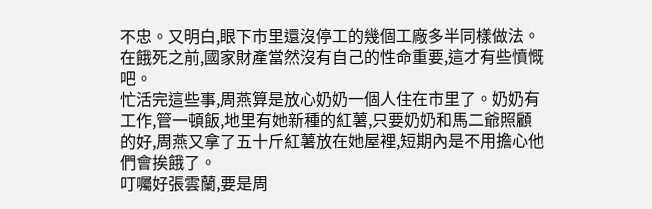不忠。又明白,眼下市里還沒停工的幾個工廠多半同樣做法。在餓死之前,國家財產當然沒有自己的性命重要,這才有些憤慨吧。
忙活完這些事,周燕算是放心奶奶一個人住在市里了。奶奶有工作,管一頓飯,地里有她新種的紅薯,只要奶奶和馬二爺照顧的好,周燕又拿了五十斤紅薯放在她屋裡,短期內是不用擔心他們會挨餓了。
叮囑好張雲蘭,要是周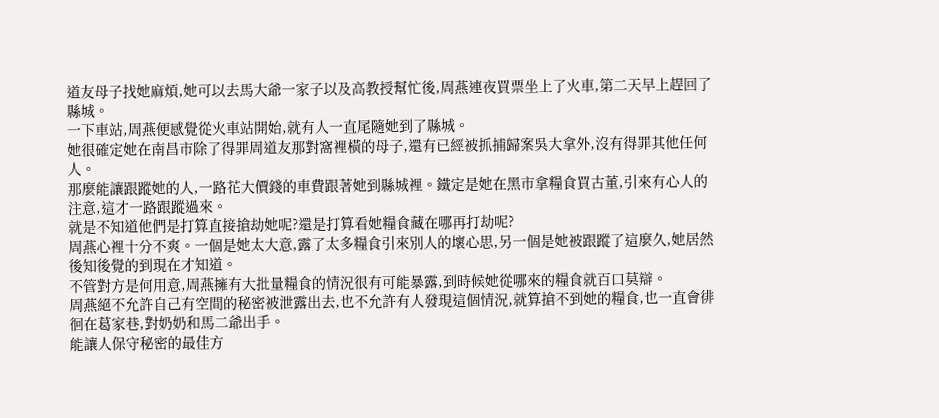道友母子找她麻煩,她可以去馬大爺一家子以及高教授幫忙後,周燕連夜買票坐上了火車,第二天早上趕回了縣城。
一下車站,周燕便感覺從火車站開始,就有人一直尾隨她到了縣城。
她很確定她在南昌市除了得罪周道友那對窩裡橫的母子,還有已經被抓捕歸案吳大拿外,沒有得罪其他任何人。
那麼能讓跟蹤她的人,一路花大價錢的車費跟著她到縣城裡。鐵定是她在黑市拿糧食買古董,引來有心人的注意,這才一路跟蹤過來。
就是不知道他們是打算直接搶劫她呢?還是打算看她糧食藏在哪再打劫呢?
周燕心裡十分不爽。一個是她太大意,露了太多糧食引來別人的壞心思,另一個是她被跟蹤了這麼久,她居然後知後覺的到現在才知道。
不管對方是何用意,周燕擁有大批量糧食的情況很有可能暴露,到時候她從哪來的糧食就百口莫辯。
周燕絕不允許自己有空間的秘密被泄露出去,也不允許有人發現這個情況,就算搶不到她的糧食,也一直會徘徊在葛家巷,對奶奶和馬二爺出手。
能讓人保守秘密的最佳方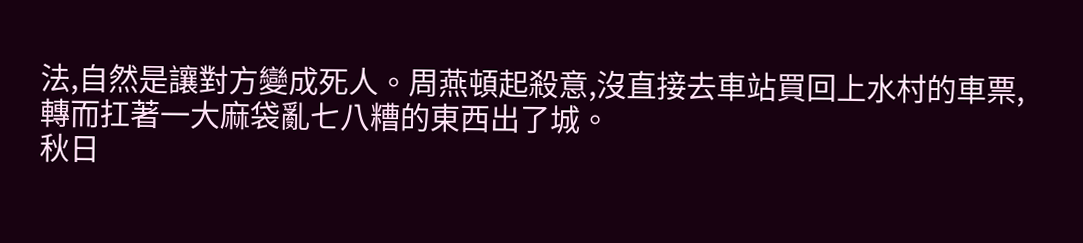法,自然是讓對方變成死人。周燕頓起殺意,沒直接去車站買回上水村的車票,轉而扛著一大麻袋亂七八糟的東西出了城。
秋日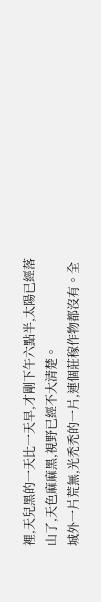裡,天兒黑的一天比一天早,才剛下午六點半,太陽已經落山了,天色麻麻黑,視野已經不大清楚。
城外一片荒無,光禿禿的一片,連個莊稼作物都沒有。全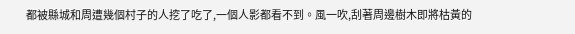都被縣城和周遭幾個村子的人挖了吃了,一個人影都看不到。風一吹,刮著周邊樹木即將枯黃的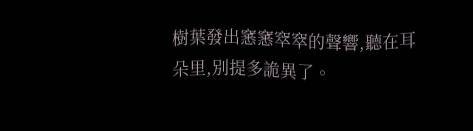樹葉發出窸窸窣窣的聲響,聽在耳朵里,別提多詭異了。